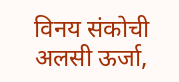विनय संकोची
अलसी ऊर्जा,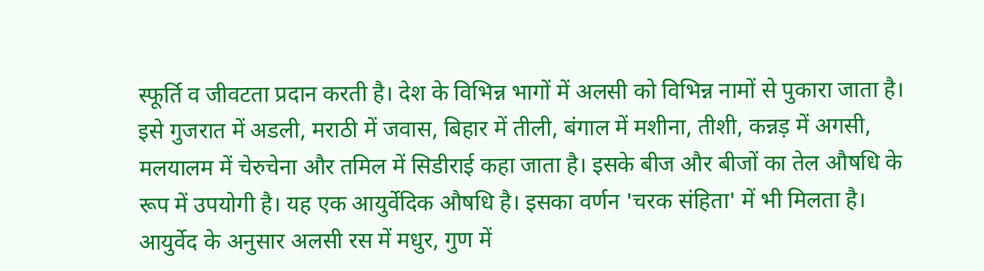स्फूर्ति व जीवटता प्रदान करती है। देश के विभिन्न भागों में अलसी को विभिन्न नामों से पुकारा जाता है। इसे गुजरात में अडली, मराठी में जवास, बिहार में तीली, बंगाल में मशीना, तीशी, कन्नड़ में अगसी, मलयालम में चेरुचेना और तमिल में सिडीराई कहा जाता है। इसके बीज और बीजों का तेल औषधि के रूप में उपयोगी है। यह एक आयुर्वेदिक औषधि है। इसका वर्णन 'चरक संहिता' में भी मिलता है। आयुर्वेद के अनुसार अलसी रस में मधुर, गुण में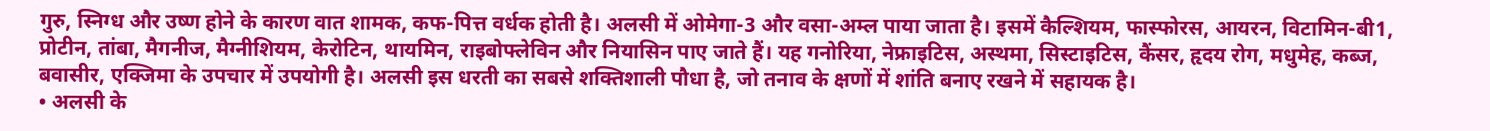गुरु, स्निग्ध और उष्ण होने के कारण वात शामक, कफ-पित्त वर्धक होती है। अलसी में ओमेगा-3 और वसा-अम्ल पाया जाता है। इसमें कैल्शियम, फास्फोरस, आयरन, विटामिन-बी1, प्रोटीन, तांबा, मैगनीज, मैग्नीशियम, केरोटिन, थायमिन, राइबोफ्लेविन और नियासिन पाए जाते हैं। यह गनोरिया, नेफ्राइटिस, अस्थमा, सिस्टाइटिस, कैंसर, हृदय रोग, मधुमेह, कब्ज, बवासीर, एक्जिमा के उपचार में उपयोगी है। अलसी इस धरती का सबसे शक्तिशाली पौधा है, जो तनाव के क्षणों में शांति बनाए रखने में सहायक है।
• अलसी के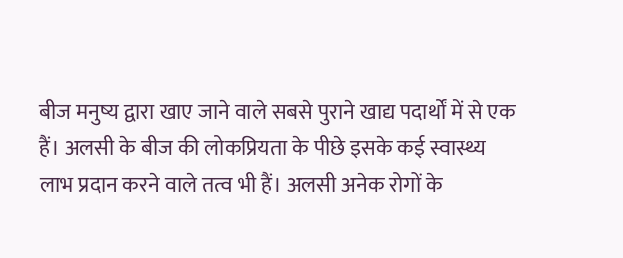बीज मनुष्य द्वारा खाए जाने वाले सबसे पुराने खाद्य पदार्थों में से एक हैं। अलसी के बीज की लोकप्रियता के पीछे इसके कई स्वास्थ्य लाभ प्रदान करने वाले तत्व भी हैं। अलसी अनेक रोगों के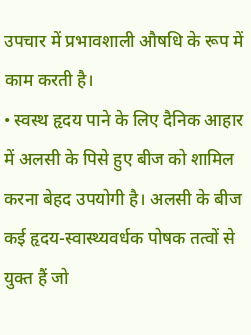उपचार में प्रभावशाली औषधि के रूप में काम करती है।
• स्वस्थ हृदय पाने के लिए दैनिक आहार में अलसी के पिसे हुए बीज को शामिल करना बेहद उपयोगी है। अलसी के बीज कई हृदय-स्वास्थ्यवर्धक पोषक तत्वों से युक्त हैं जो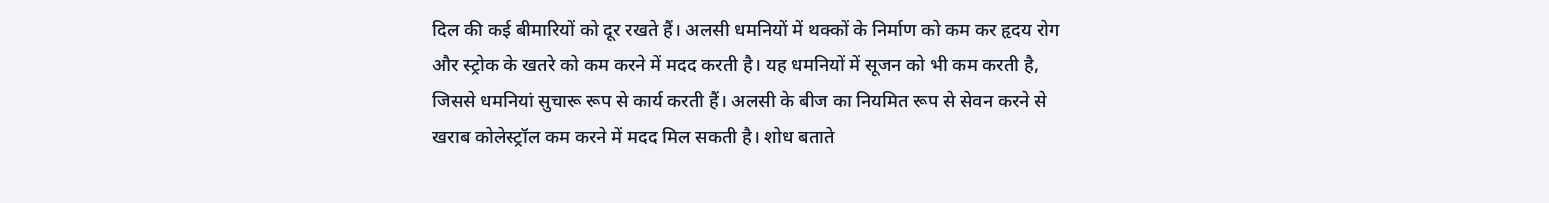दिल की कई बीमारियों को दूर रखते हैं। अलसी धमनियों में थक्कों के निर्माण को कम कर हृदय रोग और स्ट्रोक के खतरे को कम करने में मदद करती है। यह धमनियों में सूजन को भी कम करती है, जिससे धमनियां सुचारू रूप से कार्य करती हैं। अलसी के बीज का नियमित रूप से सेवन करने से खराब कोलेस्ट्रॉल कम करने में मदद मिल सकती है। शोध बताते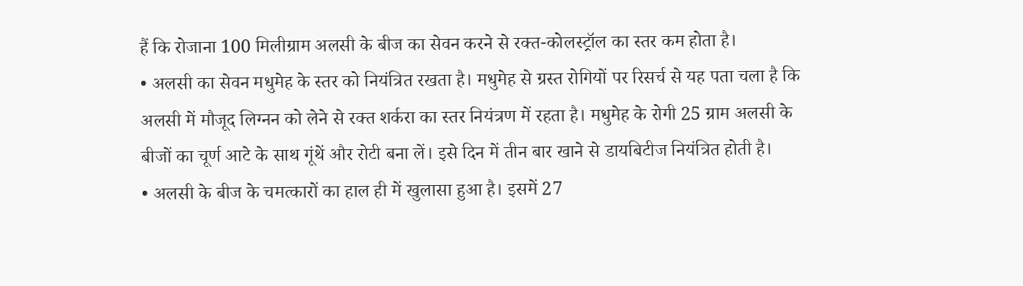हैं कि रोजाना 100 मिलीग्राम अलसी के बीज का सेवन करने से रक्त-कोलस्ट्रॉल का स्तर कम होता है।
• अलसी का सेवन मधुमेह के स्तर को नियंत्रित रखता है। मधुमेह से ग्रस्त रोगियों पर रिसर्च से यह पता चला है कि अलसी में मौजूद लिग्नन को लेने से रक्त शर्करा का स्तर नियंत्रण में रहता है। मधुमेह के रोगी 25 ग्राम अलसी के बीजों का चूर्ण आटे के साथ गूंथें और रोटी बना लें। इसे दिन में तीन बार खाने से डायबिटीज नियंत्रित होती है।
• अलसी के बीज के चमत्कारों का हाल ही में खुलासा हुआ है। इसमें 27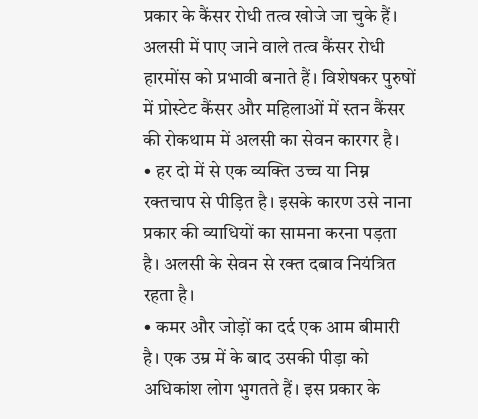प्रकार के कैंसर रोधी तत्व खोजे जा चुके हैं। अलसी में पाए जाने वाले तत्व कैंसर रोधी हारमोंस को प्रभावी बनाते हैं। विशेषकर पुरुषों में प्रोस्टेट कैंसर और महिलाओं में स्तन कैंसर की रोकथाम में अलसी का सेवन कारगर है।
• हर दो में से एक व्यक्ति उच्च या निम्न रक्तचाप से पीड़ित है। इसके कारण उसे नाना प्रकार की व्याधियों का सामना करना पड़ता है। अलसी के सेवन से रक्त दबाव नियंत्रित रहता है।
• कमर और जोड़ों का दर्द एक आम बीमारी है। एक उम्र में के बाद उसकी पीड़ा को अधिकांश लोग भुगतते हैं। इस प्रकार के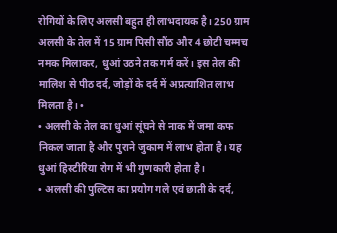रोगियों के लिए अलसी बहुत ही लाभदायक है। 250 ग्राम अलसी के तेल में 15 ग्राम पिसी सौंठ और 4 छोटी चम्मच नमक मिलाकर, धुआं उठने तक गर्म करें। इस तेल की मालिश से पीठ दर्द, जोड़ों के दर्द में अप्रत्याशित लाभ मिलता है। •
• अलसी के तेल का धुआं सूंघने से नाक में जमा कफ निकल जाता है और पुराने जुकाम में लाभ होता है। यह धुआं हिस्टीरिया रोग में भी गुणकारी होता है।
• अलसी की पुल्टिस का प्रयोग गले एवं छाती के दर्द,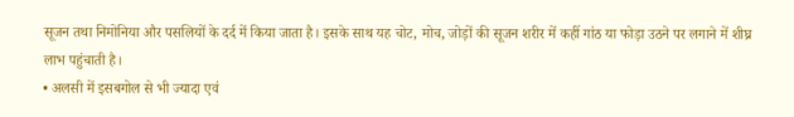सूजन तथा निमोनिया और पसलियों के दर्द में किया जाता है। इसके साथ यह चोट, मोच, जोड़ों की सूजन शरीर में कहीं गांठ या फोड़ा उठने पर लगाने में शीघ्र लाभ पहुंचाती है।
• अलसी में इसबगोल से भी ज्यादा एवं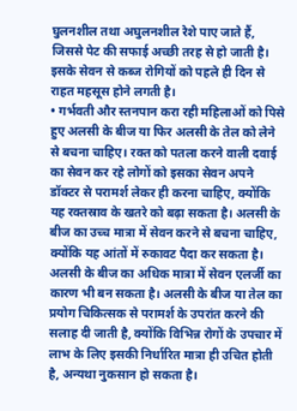घुलनशील तथा अघुलनशील रेशे पाए जाते हैं, जिससे पेट की सफाई अच्छी तरह से हो जाती है। इसके सेवन से कब्ज रोगियों को पहले ही दिन से राहत महसूस होने लगती है।
• गर्भवती और स्तनपान करा रही महिलाओं को पिसे हुए अलसी के बीज या फिर अलसी के तेल को लेने से बचना चाहिए। रक्त को पतला करने वाली दवाई का सेवन कर रहे लोगों को इसका सेवन अपने डॉक्टर से परामर्श लेकर ही करना चाहिए, क्योंकि यह रक्तस्राव के खतरे को बढ़ा सकता है। अलसी के बीज का उच्च मात्रा में सेवन करने से बचना चाहिए, क्योंकि यह आंतों में रुकावट पैदा कर सकता है। अलसी के बीज का अधिक मात्रा में सेवन एलर्जी का कारण भी बन सकता है। अलसी के बीज या तेल का प्रयोग चिकित्सक से परामर्श के उपरांत करने की सलाह दी जाती है, क्योंकि विभिन्न रोगों के उपचार में लाभ के लिए इसकी निर्धारित मात्रा ही उचित होती है, अन्यथा नुकसान हो सकता है।